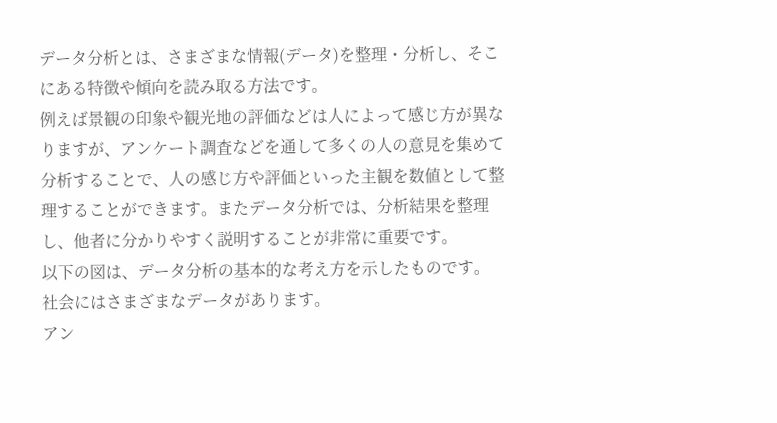データ分析とは、さまざまな情報(データ)を整理・分析し、そこにある特徴や傾向を読み取る方法です。
例えば景観の印象や観光地の評価などは人によって感じ方が異なりますが、アンケート調査などを通して多くの人の意見を集めて分析することで、人の感じ方や評価といった主観を数値として整理することができます。またデータ分析では、分析結果を整理し、他者に分かりやすく説明することが非常に重要です。
以下の図は、データ分析の基本的な考え方を示したものです。
社会にはさまざまなデータがあります。
アン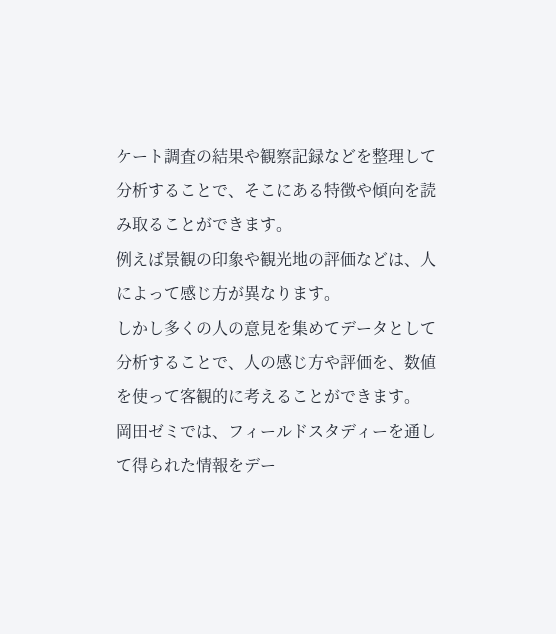ケート調査の結果や観察記録などを整理して分析することで、そこにある特徴や傾向を読み取ることができます。
例えば景観の印象や観光地の評価などは、人によって感じ方が異なります。
しかし多くの人の意見を集めてデータとして分析することで、人の感じ方や評価を、数値を使って客観的に考えることができます。
岡田ゼミでは、フィールドスタディーを通して得られた情報をデー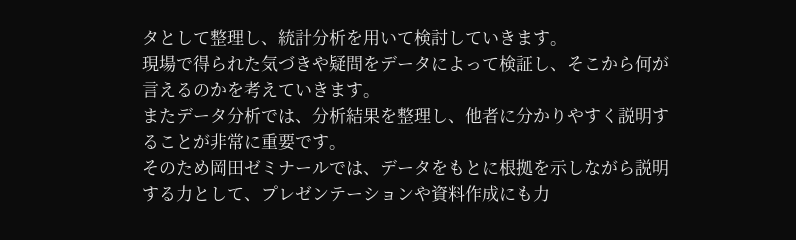タとして整理し、統計分析を用いて検討していきます。
現場で得られた気づきや疑問をデータによって検証し、そこから何が言えるのかを考えていきます。
またデータ分析では、分析結果を整理し、他者に分かりやすく説明することが非常に重要です。
そのため岡田ゼミナールでは、データをもとに根拠を示しながら説明する力として、プレゼンテーションや資料作成にも力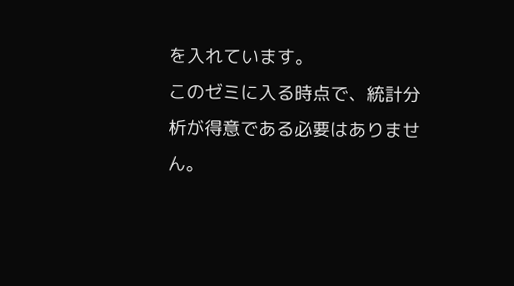を入れています。
このゼミに入る時点で、統計分析が得意である必要はありません。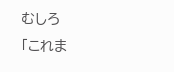むしろ
「これま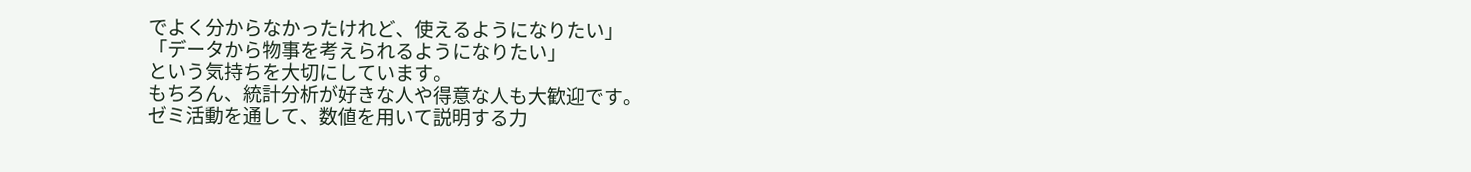でよく分からなかったけれど、使えるようになりたい」
「データから物事を考えられるようになりたい」
という気持ちを大切にしています。
もちろん、統計分析が好きな人や得意な人も大歓迎です。
ゼミ活動を通して、数値を用いて説明する力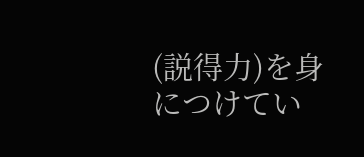(説得力)を身につけてい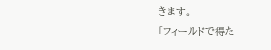きます。
「フィールドで得た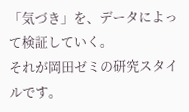「気づき」を、データによって検証していく。
それが岡田ゼミの研究スタイルです。